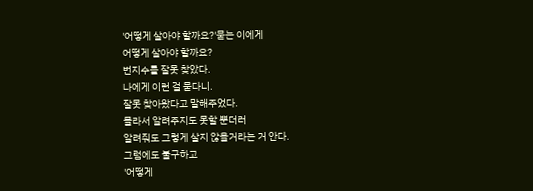'어떻게 살아야 할까요?'묻는 이에게
어떻게 살아야 할까요?
번지수를 잘못 찾았다.
나에게 이런 걸 묻다니.
잘못 찾아왔다고 말해주었다.
몰라서 알려주지도 못할 뿐더러
알려줘도 그렇게 살지 않을거라는 거 안다.
그럼에도 불구하고
'어떻게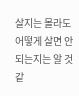살지는 몰라도
어떻게 살면 안되는지는 알 것같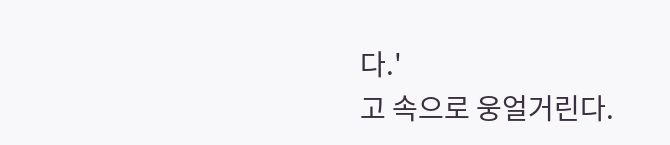다.'
고 속으로 웅얼거린다.